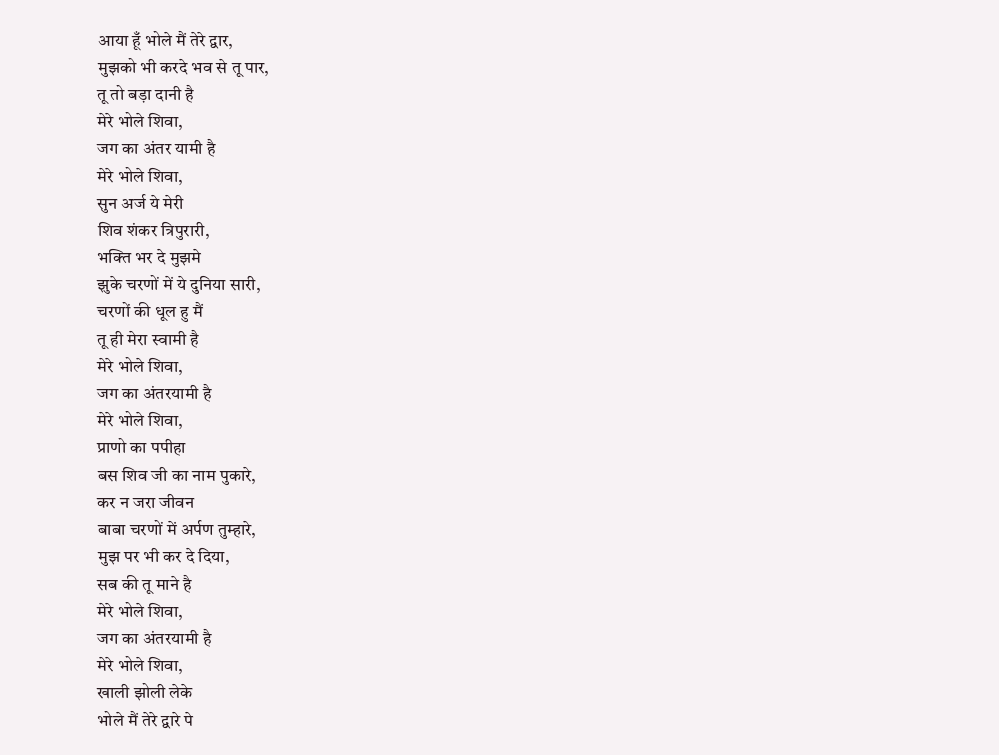आया हूँ भोले मैं तेरे द्वार,
मुझको भी करदे भव से तू पार,
तू तो बड़ा दानी है
मेरे भोले शिवा,
जग का अंतर यामी है
मेरे भोले शिवा,
सुन अर्ज ये मेरी
शिव शंकर त्रिपुरारी,
भक्ति भर दे मुझमे
झुके चरणों में ये दुनिया सारी,
चरणों की धूल हु मैं
तू ही मेरा स्वामी है
मेरे भोले शिवा,
जग का अंतरयामी है
मेरे भोले शिवा,
प्राणो का पपीहा
बस शिव जी का नाम पुकारे,
कर न जरा जीवन
बाबा चरणों में अर्पण तुम्हारे,
मुझ पर भी कर दे दिया,
सब की तू माने है
मेरे भोले शिवा,
जग का अंतरयामी है
मेरे भोले शिवा,
खाली झोली लेके
भोले मैं तेरे द्वारे पे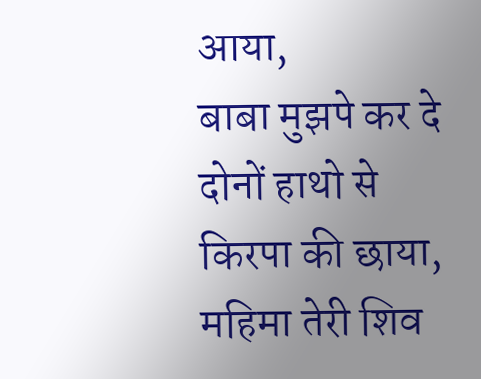आया,
बाबा मुझपे कर दे
दोनों हाथो से किरपा की छाया,
महिमा तेरी शिव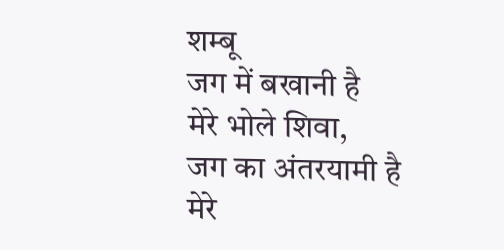शम्बू
जग में बखानी है
मेरे भोले शिवा,
जग का अंतरयामी है
मेरे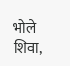भोले शिवा,